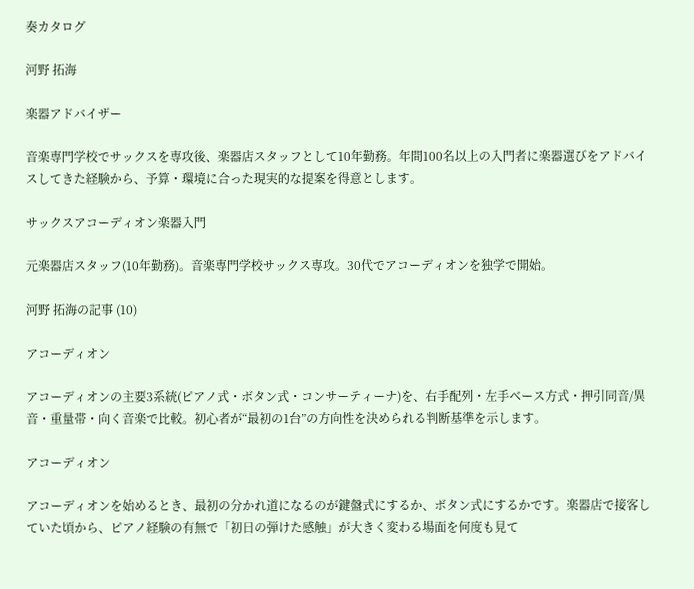奏カタログ

河野 拓海

楽器アドバイザー

音楽専門学校でサックスを専攻後、楽器店スタッフとして10年勤務。年間100名以上の入門者に楽器選びをアドバイスしてきた経験から、予算・環境に合った現実的な提案を得意とします。

サックスアコーディオン楽器入門

元楽器店スタッフ(10年勤務)。音楽専門学校サックス専攻。30代でアコーディオンを独学で開始。

河野 拓海の記事 (10)

アコーディオン

アコーディオンの主要3系統(ピアノ式・ボタン式・コンサーティーナ)を、右手配列・左手ベース方式・押引同音/異音・重量帯・向く音楽で比較。初心者が“最初の1台”の方向性を決められる判断基準を示します。

アコーディオン

アコーディオンを始めるとき、最初の分かれ道になるのが鍵盤式にするか、ボタン式にするかです。楽器店で接客していた頃から、ピアノ経験の有無で「初日の弾けた感触」が大きく変わる場面を何度も見て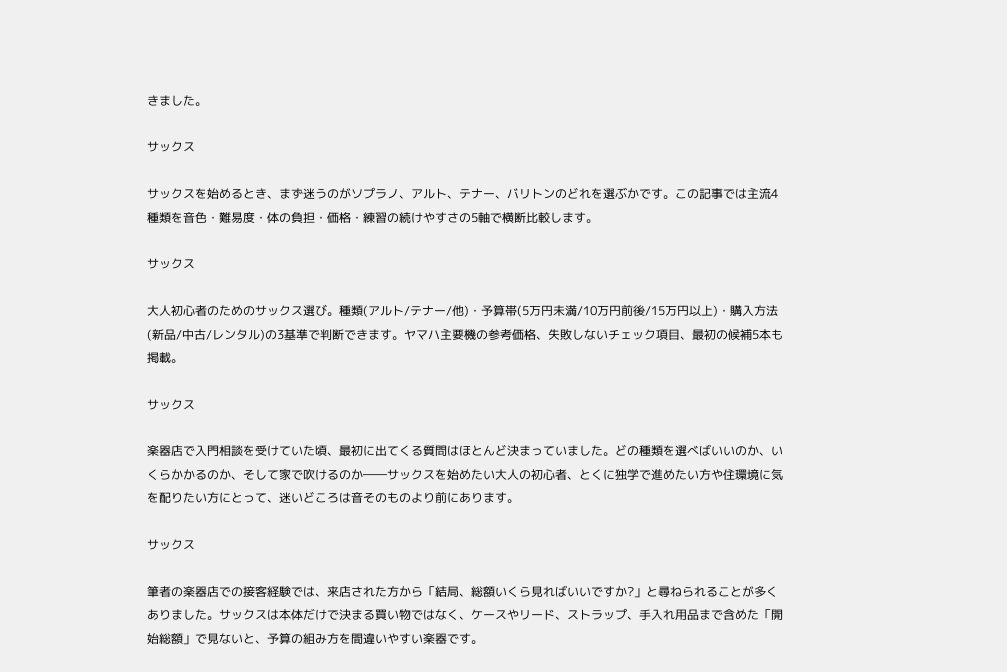きました。

サックス

サックスを始めるとき、まず迷うのがソプラノ、アルト、テナー、バリトンのどれを選ぶかです。この記事では主流4種類を音色・難易度・体の負担・価格・練習の続けやすさの5軸で横断比較します。

サックス

大人初心者のためのサックス選び。種類(アルト/テナー/他)・予算帯(5万円未満/10万円前後/15万円以上)・購入方法(新品/中古/レンタル)の3基準で判断できます。ヤマハ主要機の参考価格、失敗しないチェック項目、最初の候補5本も掲載。

サックス

楽器店で入門相談を受けていた頃、最初に出てくる質問はほとんど決まっていました。どの種類を選べばいいのか、いくらかかるのか、そして家で吹けるのか――サックスを始めたい大人の初心者、とくに独学で進めたい方や住環境に気を配りたい方にとって、迷いどころは音そのものより前にあります。

サックス

筆者の楽器店での接客経験では、来店された方から「結局、総額いくら見ればいいですか?」と尋ねられることが多くありました。サックスは本体だけで決まる買い物ではなく、ケースやリード、ストラップ、手入れ用品まで含めた「開始総額」で見ないと、予算の組み方を間違いやすい楽器です。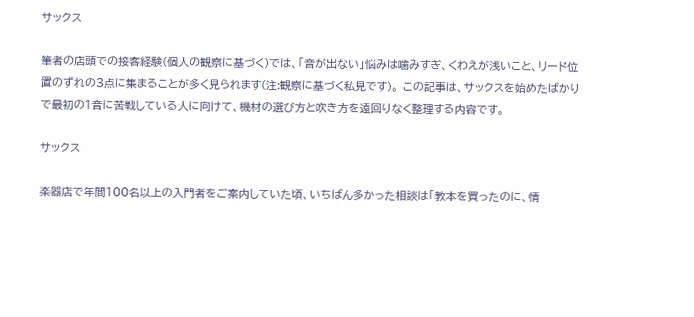サックス

筆者の店頭での接客経験(個人の観察に基づく)では、「音が出ない」悩みは噛みすぎ、くわえが浅いこと、リード位置のずれの3点に集まることが多く見られます(注:観察に基づく私見です)。 この記事は、サックスを始めたばかりで最初の1音に苦戦している人に向けて、機材の選び方と吹き方を遠回りなく整理する内容です。

サックス

楽器店で年間100名以上の入門者をご案内していた頃、いちばん多かった相談は「教本を買ったのに、情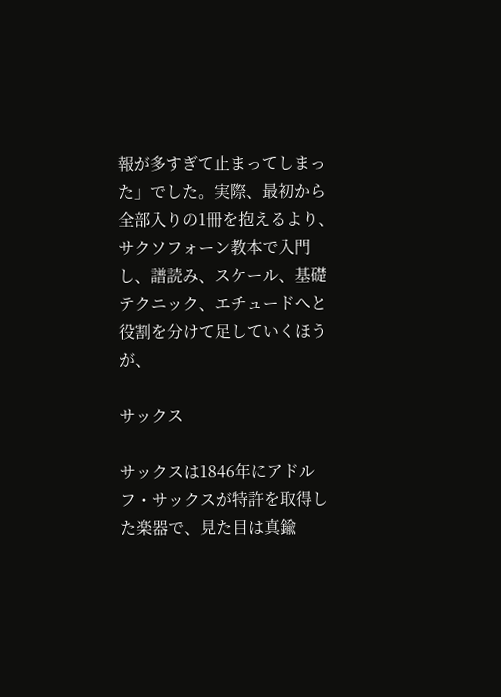報が多すぎて止まってしまった」でした。実際、最初から全部入りの1冊を抱えるより、サクソフォーン教本で入門し、譜読み、スケール、基礎テクニック、エチュードへと役割を分けて足していくほうが、

サックス

サックスは1846年にアドルフ・サックスが特許を取得した楽器で、見た目は真鍮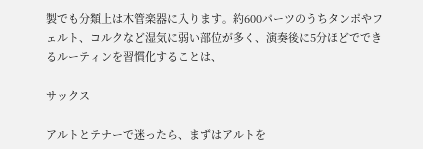製でも分類上は木管楽器に入ります。約600パーツのうちタンポやフェルト、コルクなど湿気に弱い部位が多く、演奏後に5分ほどでできるルーティンを習慣化することは、

サックス

アルトとテナーで迷ったら、まずはアルトを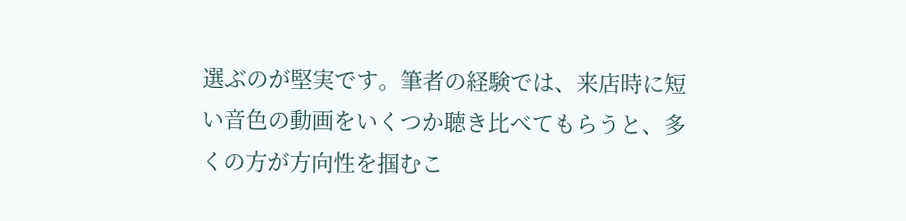選ぶのが堅実です。筆者の経験では、来店時に短い音色の動画をいくつか聴き比べてもらうと、多くの方が方向性を掴むこ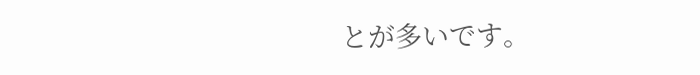とが多いです。